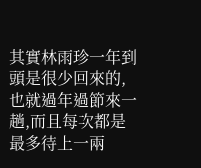其實林雨珍一年到頭是很少回來的,也就過年過節來一趟,而且每次都是最多待上一兩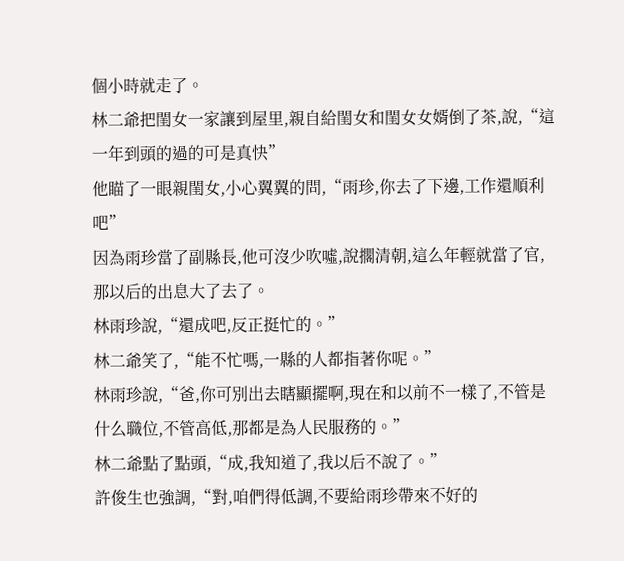個小時就走了。
林二爺把閨女一家讓到屋里,親自給閨女和閨女女婿倒了茶,說,“這一年到頭的過的可是真快”
他瞄了一眼親閨女,小心翼翼的問,“雨珍,你去了下邊,工作還順利吧”
因為雨珍當了副縣長,他可沒少吹噓,說擱清朝,這么年輕就當了官,那以后的出息大了去了。
林雨珍說,“還成吧,反正挺忙的。”
林二爺笑了,“能不忙嗎,一縣的人都指著你呢。”
林雨珍說,“爸,你可別出去瞎顯擺啊,現在和以前不一樣了,不管是什么職位,不管高低,那都是為人民服務的。”
林二爺點了點頭,“成,我知道了,我以后不說了。”
許俊生也強調,“對,咱們得低調,不要給雨珍帶來不好的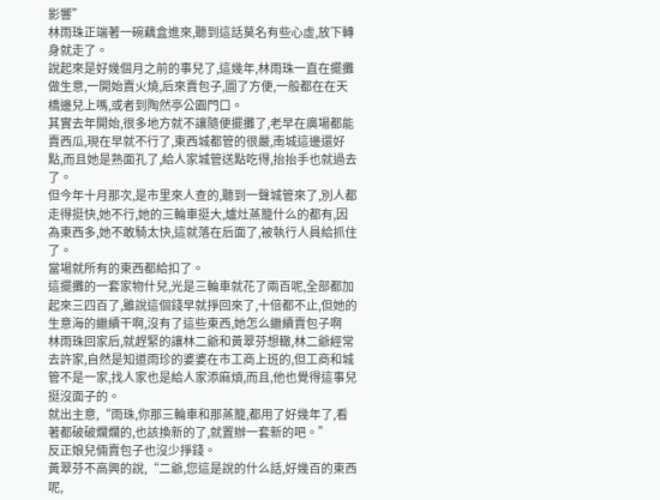影響”
林雨珠正端著一碗藕盒進來,聽到這話莫名有些心虛,放下轉身就走了。
說起來是好幾個月之前的事兒了,這幾年,林雨珠一直在擺攤做生意,一開始賣火燒,后來賣包子,圖了方便,一般都在在天橋邊兒上嗎,或者到陶然亭公園門口。
其實去年開始,很多地方就不讓隨便擺攤了,老早在廣場都能賣西瓜,現在早就不行了,東西城都管的很嚴,南城這邊還好點,而且她是熟面孔了,給人家城管送點吃得,抬抬手也就過去了。
但今年十月那次,是市里來人查的,聽到一聲城管來了,別人都走得挺快,她不行,她的三輪車挺大,爐灶蒸籠什么的都有,因為東西多,她不敢騎太快,這就落在后面了,被執行人員給抓住了。
當場就所有的東西都給扣了。
這擺攤的一套家物什兒,光是三輪車就花了兩百呢,全部都加起來三四百了,雖說這個錢早就掙回來了,十倍都不止,但她的生意海的繼續干啊,沒有了這些東西,她怎么繼續賣包子啊
林雨珠回家后,就趕緊的讓林二爺和黃翠芬想轍,林二爺經常去許家,自然是知道雨珍的婆婆在市工商上班的,但工商和城管不是一家,找人家也是給人家添麻煩,而且,他也覺得這事兒挺沒面子的。
就出主意,“雨珠,你那三輪車和那蒸籠,都用了好幾年了,看著都破破爛爛的,也該換新的了,就置辦一套新的吧。”
反正娘兒倆賣包子也沒少掙錢。
黃翠芬不高興的說,“二爺,您這是說的什么話,好幾百的東西呢,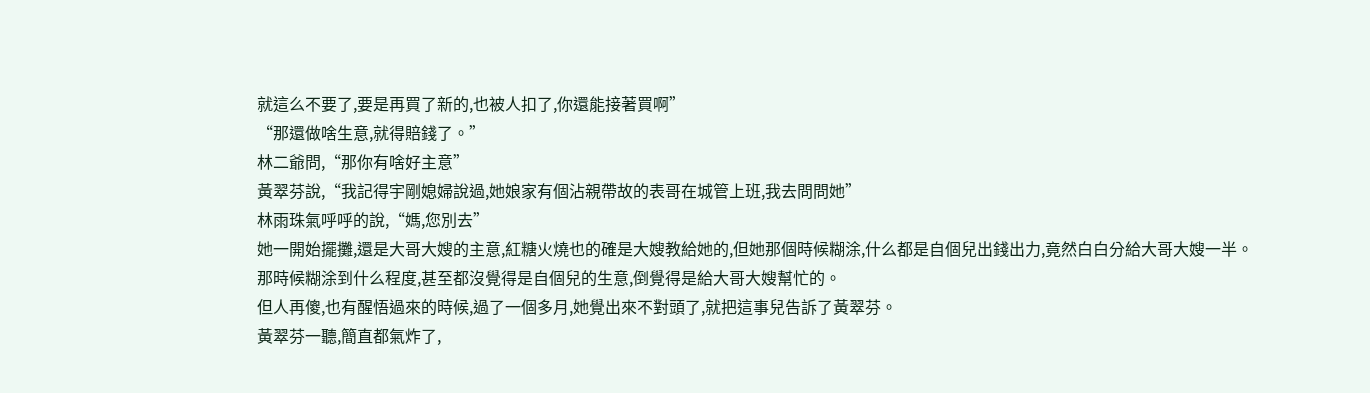就這么不要了,要是再買了新的,也被人扣了,你還能接著買啊”
“那還做啥生意,就得賠錢了。”
林二爺問,“那你有啥好主意”
黃翠芬說,“我記得宇剛媳婦說過,她娘家有個沾親帶故的表哥在城管上班,我去問問她”
林雨珠氣呼呼的說,“媽,您別去”
她一開始擺攤,還是大哥大嫂的主意,紅糖火燒也的確是大嫂教給她的,但她那個時候糊涂,什么都是自個兒出錢出力,竟然白白分給大哥大嫂一半。
那時候糊涂到什么程度,甚至都沒覺得是自個兒的生意,倒覺得是給大哥大嫂幫忙的。
但人再傻,也有醒悟過來的時候,過了一個多月,她覺出來不對頭了,就把這事兒告訴了黃翠芬。
黃翠芬一聽,簡直都氣炸了,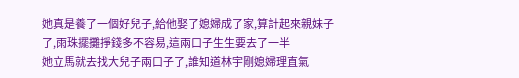她真是養了一個好兒子,給他娶了媳婦成了家,算計起來親妹子了,雨珠擺攤掙錢多不容易,這兩口子生生要去了一半
她立馬就去找大兒子兩口子了,誰知道林宇剛媳婦理直氣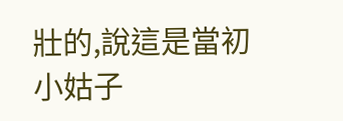壯的,說這是當初小姑子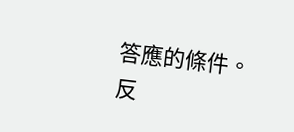答應的條件。
反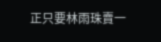正只要林雨珠賣一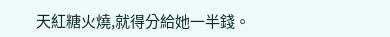天紅糖火燒,就得分給她一半錢。